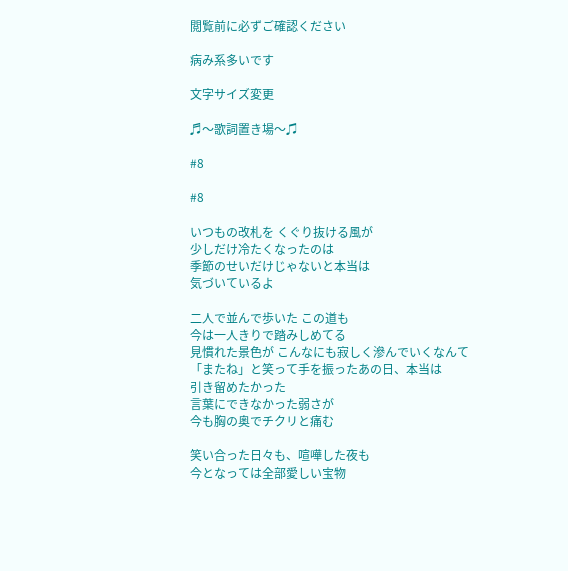閲覧前に必ずご確認ください

病み系多いです

文字サイズ変更

♬〜歌詞置き場〜♫

#8

#8

いつもの改札を くぐり抜ける風が
少しだけ冷たくなったのは
季節のせいだけじゃないと本当は
気づいているよ

二人で並んで歩いた この道も
今は一人きりで踏みしめてる
見慣れた景色が こんなにも寂しく滲んでいくなんて
「またね」と笑って手を振ったあの日、本当は
引き留めたかった
言葉にできなかった弱さが
今も胸の奥でチクリと痛む

笑い合った日々も、喧嘩した夜も
今となっては全部愛しい宝物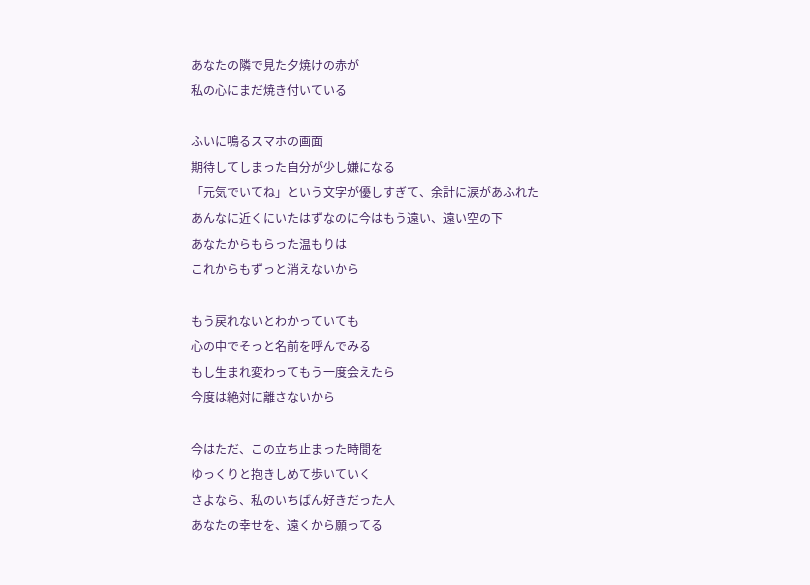あなたの隣で見た夕焼けの赤が
私の心にまだ焼き付いている

ふいに鳴るスマホの画面
期待してしまった自分が少し嫌になる
「元気でいてね」という文字が優しすぎて、余計に涙があふれた
あんなに近くにいたはずなのに今はもう遠い、遠い空の下
あなたからもらった温もりは
これからもずっと消えないから

もう戻れないとわかっていても
心の中でそっと名前を呼んでみる
もし生まれ変わってもう一度会えたら
今度は絶対に離さないから

今はただ、この立ち止まった時間を
ゆっくりと抱きしめて歩いていく
さよなら、私のいちばん好きだった人
あなたの幸せを、遠くから願ってる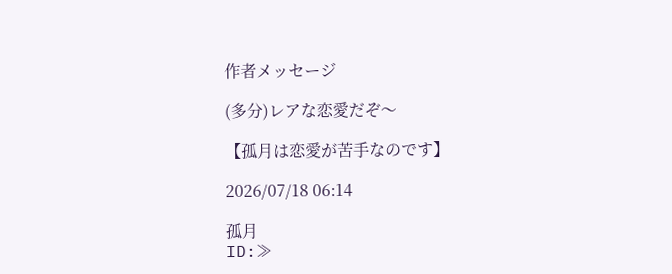作者メッセージ

(多分)レアな恋愛だぞ〜

【孤月は恋愛が苦手なのです】

2026/07/18 06:14

孤月
ID:≫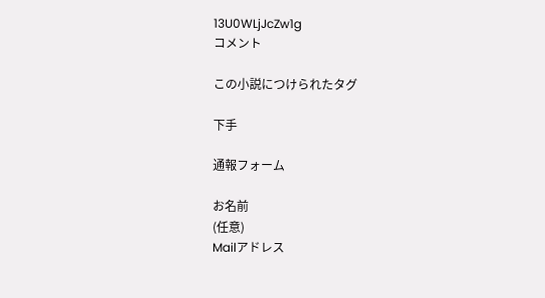13U0WLjJcZw1g
コメント

この小説につけられたタグ

下手

通報フォーム

お名前
(任意)
Mailアドレス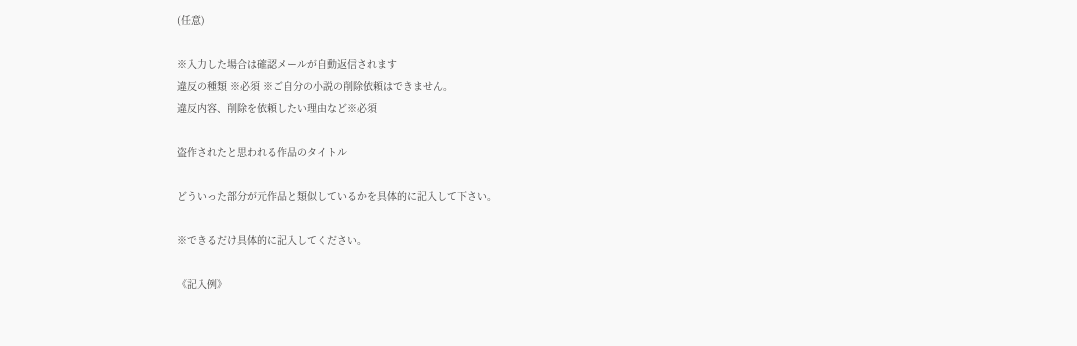(任意)

※入力した場合は確認メールが自動返信されます
違反の種類 ※必須 ※ご自分の小説の削除依頼はできません。
違反内容、削除を依頼したい理由など※必須

盗作されたと思われる作品のタイトル

どういった部分が元作品と類似しているかを具体的に記入して下さい。

※できるだけ具体的に記入してください。

《記入例》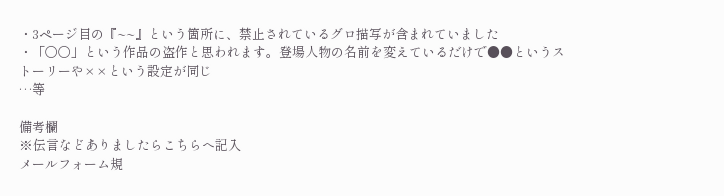・3ページ目の『~~』という箇所に、禁止されているグロ描写が含まれていました
・「〇〇」という作品の盗作と思われます。登場人物の名前を変えているだけで●●というストーリーや××という設定が同じ
…等

備考欄
※伝言などありましたらこちらへ記入
メールフォーム規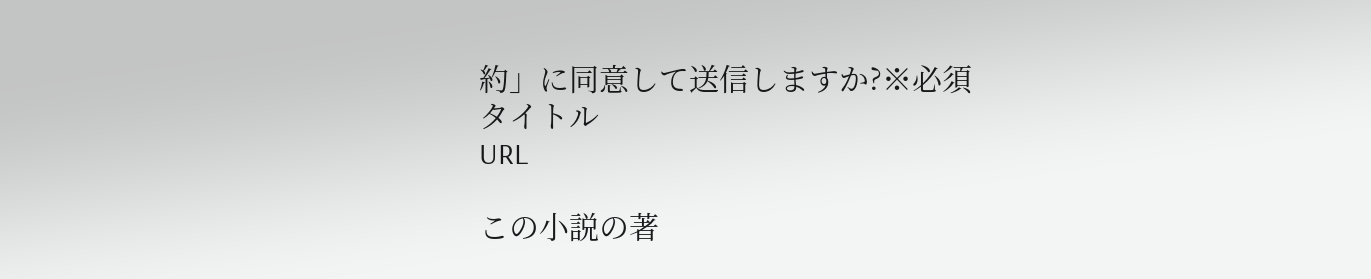約」に同意して送信しますか?※必須
タイトル
URL

この小説の著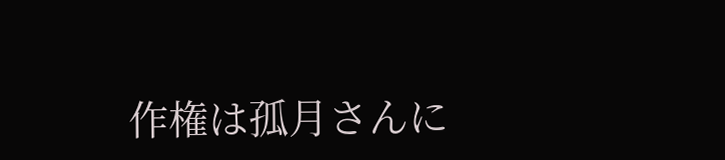作権は孤月さんに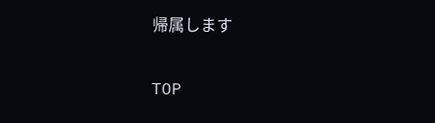帰属します

TOP